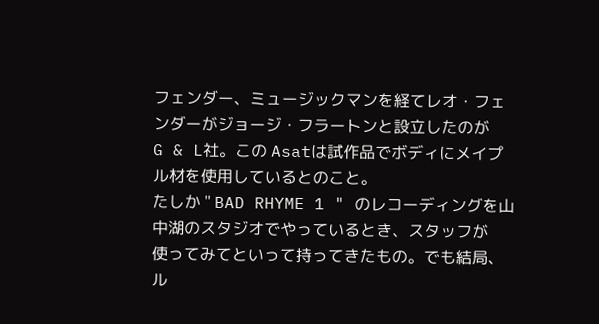フェンダー、ミュージックマンを経てレオ・フェンダーがジョージ・フラートンと設立したのが
G & L社。この Asatは試作品でボディにメイプル材を使用しているとのこと。
たしか " BAD RHYME 1 " のレコーディングを山中湖のスタジオでやっているとき、スタッフが
使ってみてといって持ってきたもの。でも結局、ル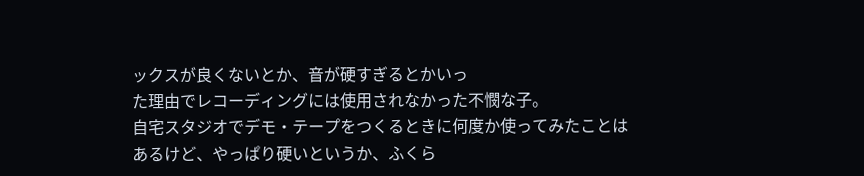ックスが良くないとか、音が硬すぎるとかいっ
た理由でレコーディングには使用されなかった不憫な子。
自宅スタジオでデモ・テープをつくるときに何度か使ってみたことはあるけど、やっぱり硬いというか、ふくら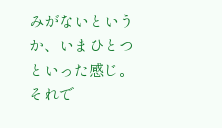みがないというか、いまひとつといった感じ。
それで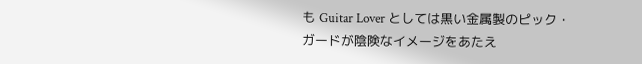も Guitar Lover としては黒い金属製のピック・ガードが陰険なイメージをあたえ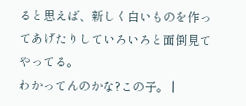ると思えば、新しく白いものを作ってあげたりしていろいろと面倒見てやってる。
わかってんのかな?この子。 |